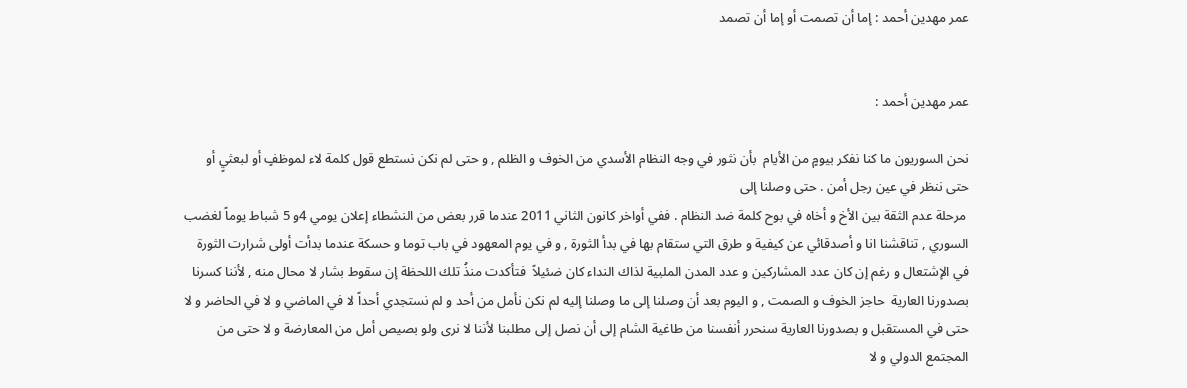عمر مهدين أحمد : إما أن تصمت أو إما أن تصمد


عمر مهدين أحمد :

نحن السوريون ما كنا نفكر بيومٍ من الأيام  بأن نثور في وجه النظام الأسدي من الخوف و الظلم , و حتى لم نكن نستطع قول كلمة لاء لموظفٍ أو لبعثيٍ أو حتى ننظر في عين رجل أمن . حتى وصلنا إلى
 مرحلة عدم الثقة بين الأخ و أخاه في بوح كلمة ضد النظام . ففي أواخر كانون الثاني 2011 عندما قرر بعض من النشطاء إعلان يومي 4و 5 شباط يوماً لغضب السوري , تناقشنا انا و أصدقائي عن كيفية و طرق التي ستقام بها في بدأ الثورة , و في يوم المعهود في باب توما و حسكة عندما بدأت أولى شرارت الثورة في الإشتعال و رغم إن كان عدد المشاركين و عدد المدن الملبية لذاك النداء كان ضئيلاً  فتأكدت منذُ تلك اللحظة إن سقوط بشار لا محال منه , لأننا كسرنا بصدورنا العارية  حاجز الخوف و الصمت , و اليوم بعد أن وصلنا إلى ما وصلنا إليه لم نكن نأمل من أحد و لم نستجدي أحداً لا في الماضي و لا في الحاضر و لا حتى في المستقبل و بصدورنا العارية سنحرر أنفسنا من طاغية الشام إلى أن نصل إلى مطلبنا لأننا لا نرى ولو بصيص أمل من المعارضة و لا حتى من المجتمع الدولي و لا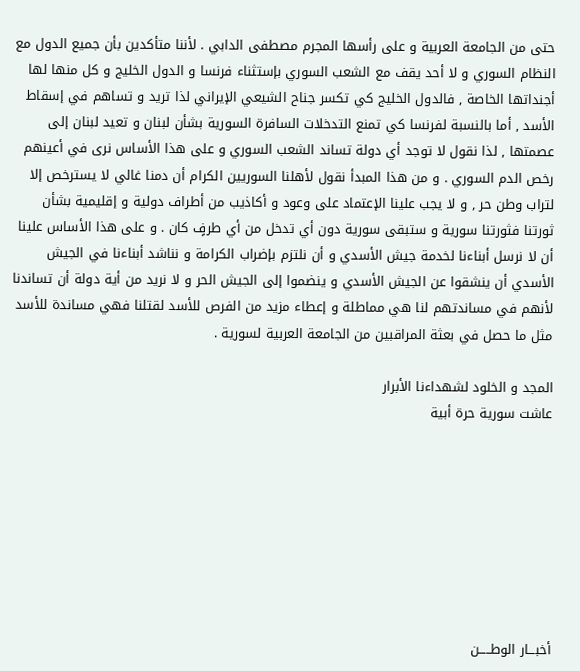حتى من الجامعة العربية و على رأسها المجرم مصطفى الدابي . لأننا متأكدين بأن جميع الدول مع النظام السوري و لا أحد يقف مع الشعب السوري بإستثناء فرنسا و الدول الخليج و كل منها لها  أجنداتها الخاصة , فالدول الخليج كي تكسر جناح الشيعي الإيراني لذا تريد و تساهم في إسقاط الأسد , أما بالنسبة لفرنسا كي تمنع التدخلات السافرة السورية بشأن لبنان و تعيد لبنان إلى عصمتها , لذا نقول لا توجد أي دولة تساند الشعب السوري و على هذا الأساس نرى في أعينهم رخص الدم السوري . و من هذا المبدأ نقول لأهلنا السوريين الكرام أن دمنا غالي لا يسترخص إلا لتراب وطن حر , و لا يجب علينا الإعتماد على وعود و أكاذيب من أطراف دولية و إقليمية بشأن ثورتنا فثورتنا سورية و ستبقى سورية دون أي تدخل من أي طرفٍ كان . و على هذا الأساس علينا أن لا نرسل أبناءنا لخدمة جيش الأسدي و أن نلتزم بإضراب الكرامة و نناشد أبناءنا في الجيش الأسدي أن ينشقوا عن الجيش الأسدي و ينضموا إلى الجيش الحر و لا نريد من أية دولة أن تساندنا لأنهم في مساندتهم لنا هي مماطلة و إعطاء مزيد من الفرص للأسد لقتلنا فهي مساندة للأسد مثل ما حصل في بعثة المراقبين من الجامعة العربية لسورية .

المجد و الخلود لشهداءنا الأبرار
عاشت سورية حرة أبية








أخبـــار الوطـــــن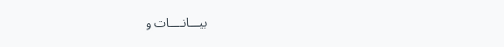بيـــانــــات و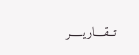تــقــــاريـــــر